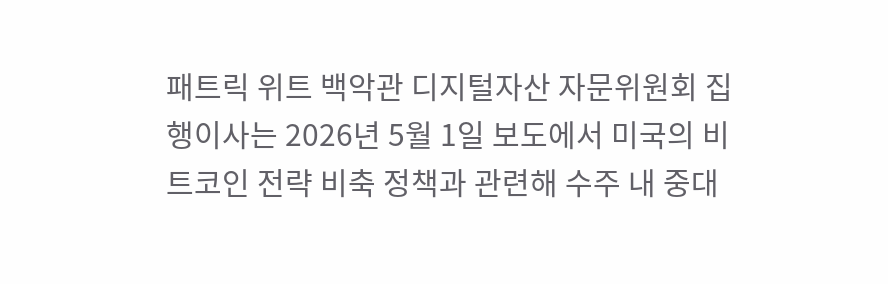패트릭 위트 백악관 디지털자산 자문위원회 집행이사는 2026년 5월 1일 보도에서 미국의 비트코인 전략 비축 정책과 관련해 수주 내 중대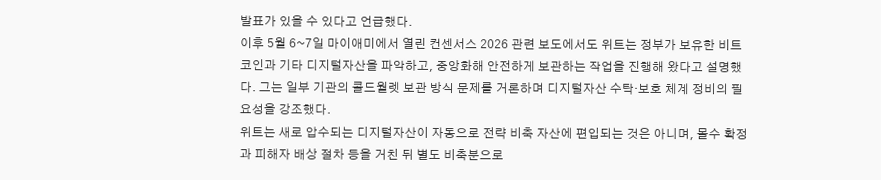발표가 있을 수 있다고 언급했다.
이후 5월 6~7일 마이애미에서 열린 컨센서스 2026 관련 보도에서도 위트는 정부가 보유한 비트코인과 기타 디지털자산을 파악하고, 중앙화해 안전하게 보관하는 작업을 진행해 왔다고 설명했다. 그는 일부 기관의 콜드월렛 보관 방식 문제를 거론하며 디지털자산 수탁·보호 체계 정비의 필요성을 강조했다.
위트는 새로 압수되는 디지털자산이 자동으로 전략 비축 자산에 편입되는 것은 아니며, 몰수 확정과 피해자 배상 절차 등을 거친 뒤 별도 비축분으로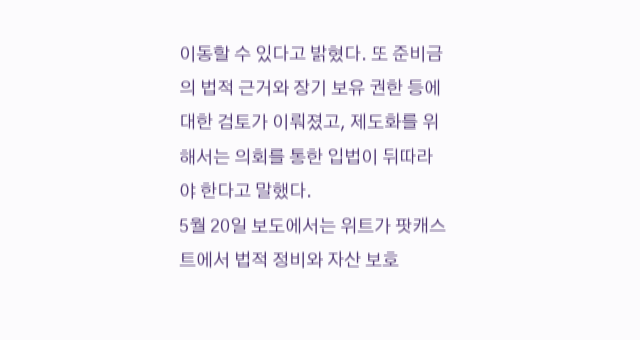이동할 수 있다고 밝혔다. 또 준비금의 법적 근거와 장기 보유 권한 등에 대한 검토가 이뤄졌고, 제도화를 위해서는 의회를 통한 입법이 뒤따라야 한다고 말했다.
5월 20일 보도에서는 위트가 팟캐스트에서 법적 정비와 자산 보호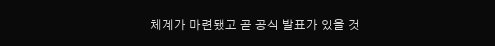체계가 마련됐고 곧 공식 발표가 있을 것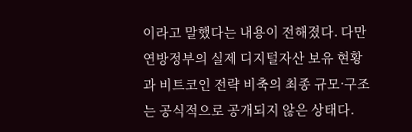이라고 말했다는 내용이 전해졌다. 다만 연방정부의 실제 디지털자산 보유 현황과 비트코인 전략 비축의 최종 규모·구조는 공식적으로 공개되지 않은 상태다.